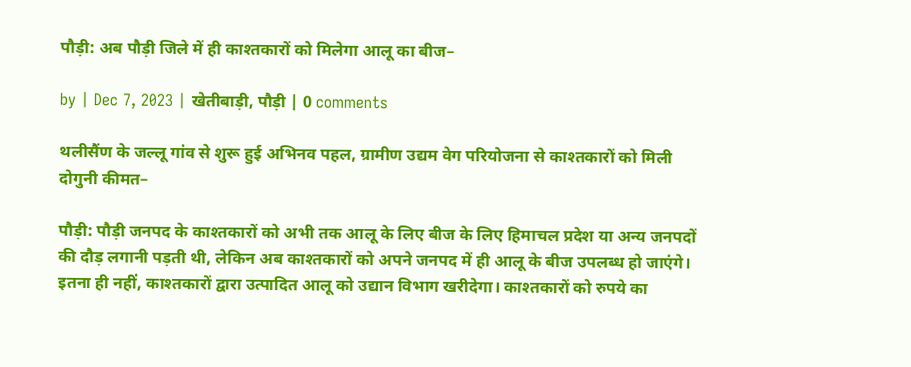पौड़ी: अब पौड़ी जिले में ही काश्तकारों को मिलेगा आलू का बीज–

by | Dec 7, 2023 | खेतीबाड़ी, पौड़ी | 0 comments

थलीसैंण के जल्लू गांव से शुरू हुई अभिनव पहल, ग्रामीण उद्यम वेग परियोजना से काश्तकारों को मिली दोगुनी कीमत–

पौड़ी: पौड़ी जनपद के काश्तकारों को अभी तक आलू के लिए बीज के लिए हिमाचल प्रदेश या अन्य जनपदों की दौड़ लगानी पड़ती थी, लेकिन अब काश्तकारों को अपने जनपद में ही आलू के बीज उपलब्ध हो जाएंगे। इतना ही नहीं, काश्तकारों द्वारा उत्पादित आलू को उद्यान विभाग खरीदेगा। काश्तकारों को रुपये का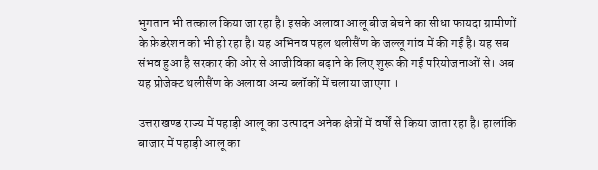भुगतान भी तत्काल किया जा रहा है। इसके अलावा आलू बीज बेचने का सीधा फायदा ग्रामीणों के फ़ेडरेशन को भी हो रहा है। यह अभिनव पहल थलीसैंण के जल्लू गांव में की गई है। यह सब संभव हुआ है सरकार की ओर से आजीविका बढ़ाने के लिए शुरू की गई परियोजनाओं से। अब यह प्रोजेक्ट थलीसैंण के अलावा अन्य ब्लॉकों में चलाया जाएगा ।

उत्तराखण्ड राज्य में पहाड़ी आलू का उत्पादन अनेक क्षेत्रों में वर्षों से किया जाता रहा है। हालांकि बाजार में पहाड़ी आलू का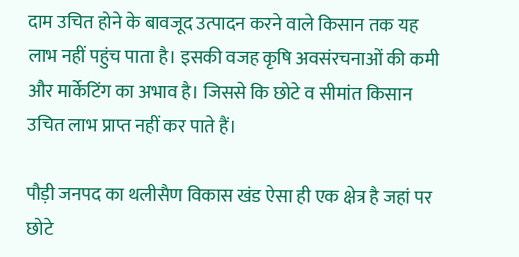दाम उचित होने के बावजूद उत्पादन करने वाले किसान तक यह लाभ नहीं पहुंच पाता है। इसकी वजह कृषि अवसंरचनाओं की कमी और मार्केटिंग का अभाव है। जिससे कि छोटे व सीमांत किसान उचित लाभ प्राप्त नहीं कर पाते हैं।

पौड़ी जनपद का थलीसैण विकास खंड ऐसा ही एक क्षेत्र है जहां पर छोटे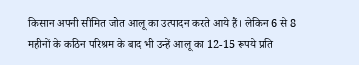किसान अपनी सीमित जोत आलू का उत्पादन करते आये हैं। लेकिन 6 से 8 महीनों के कठिन परिश्रम के बाद भी उन्हें आलू का 12-15 रूपये प्रति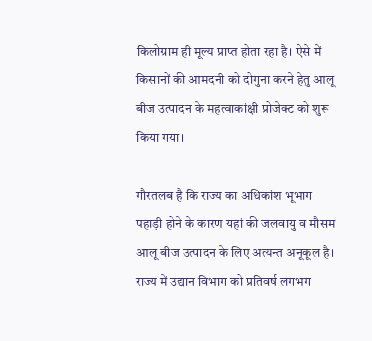किलोग्राम ही मूल्य प्राप्त होता रहा है। ऐसे में किसानों की आमदनी को दोगुना करने हेतु आलू बीज उत्पादन के महत्वाकांक्षी प्रोजेक्ट को शुरू किया गया।

गौरतलब है कि राज्य का अधिकांश भूभाग पहाड़ी होने के कारण यहां की जलवायु व मौसम आलू बीज उत्पादन के लिए अत्यन्त अनूकूल है। राज्य में उद्यान विभाग को प्रतिवर्ष लगभग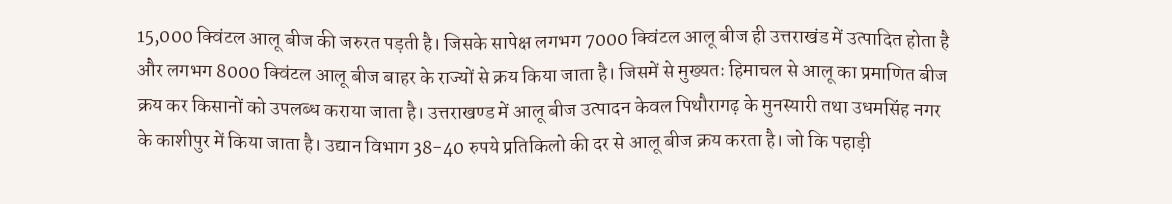15,000 क्विंटल आलू बीज की जरुरत पड़ती है। जिसके सापेक्ष लगभग 7000 क्विंटल आलू बीज ही उत्तराखंड में उत्पादित होता है और लगभग 8000 क्विंटल आलू बीज बाहर के राज्यों से क्रय किया जाता है। जिसमें से मुख्यतः हिमाचल से आलू का प्रमाणित बीज क्रय कर किसानों को उपलब्ध कराया जाता है। उत्तराखण्ड में आलू बीज उत्पादन केवल पिथौरागढ़ के मुनस्यारी तथा उधमसिंह नगर के काशीपुर में किया जाता है। उद्यान विभाग 38-40 रुपये प्रतिकिलो की दर से आलू बीज क्रय करता है। जो कि पहाड़ी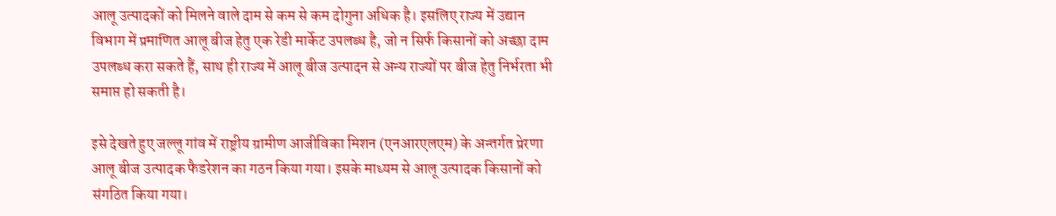आलू उत्पादकों को मिलने वाले दाम से कम से कम दोगुना अधिक है। इसलिए राज्य में उद्यान विभाग में प्रमाणित आलू बीज हेतु एक रेडी मार्केट उपलब्ध है, जो न सिर्फ किसानों को अच्छा दाम उपलब्ध करा सकते हैं, साथ ही राज्य में आलू बीज उत्पादन से अन्य राज्यों पर बीज हेतु निर्भरता भी समाप्त हो सकती है।

इसे देखते हुए जल्लू गांव में राष्ट्रीय ग्रामीण आजीविका मिशन (एनआरएलएम) के अन्तर्गत प्रेरणा आलू बीज उत्पादक फैडरेशन का गठन किया गया। इसके माध्यम से आलू उत्पादक किसानों को संगठित किया गया।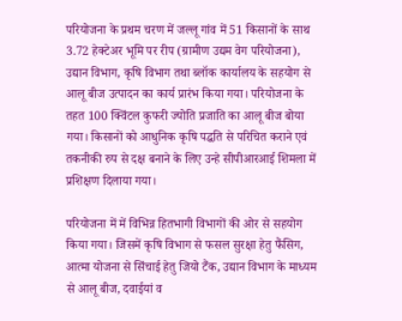परियोजना के प्रथम चरण में जल्लू गांव में 51 किसानों के साथ 3.72 हेक्टेअर भूमि पर रीप (ग्रामीण उद्यम वेग परियोजना), उद्यान विभाग, कृषि विभाग तथा ब्लॉक कार्यालय के सहयोग से आलू बीज उत्पादन का कार्य प्रारंभ किया गया। परियोजना के तहत 100 क्विंटल कुफरी ज्योति प्रजाति का आलू बीज बोया गया। किसानों को आधुनिक कृषि पद्धति से परिचित कराने एवं तकनीकी रुप से दक्ष बनाने के लिए उन्हे सीपीआरआई शिमला में प्रशिक्षण दिलाया गया।

परियोजना में में विभिन्न हितभागी विभागों की ओर से सहयोग किया गया। जिसमें कृषि विभाग से फसल सुरक्षा हेतु फैंसिग, आत्मा योजना से सिंचाई हेतु जियो टैंक, उद्यान विभाग के माध्यम से आलू बीज, दवाईयां व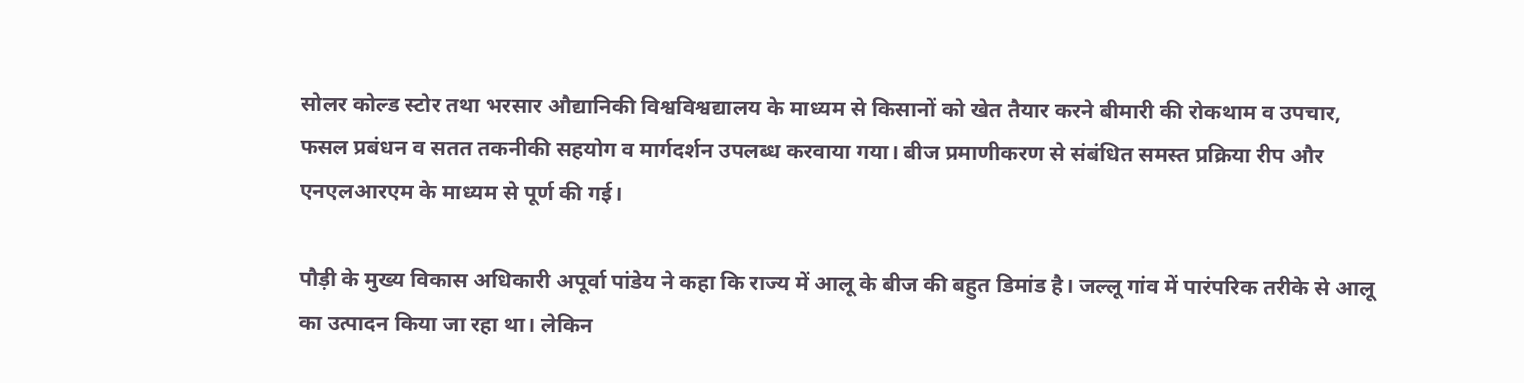सोलर कोल्ड स्टोर तथा भरसार औद्यानिकी विश्वविश्वद्यालय के माध्यम से किसानों को खेत तैयार करने बीमारी की रोकथाम व उपचार, फसल प्रबंधन व सतत तकनीकी सहयोग व मार्गदर्शन उपलब्ध करवाया गया। बीज प्रमाणीकरण से संबंधित समस्त प्रक्रिया रीप और एनएलआरएम के माध्यम से पूर्ण की गई।

पौड़ी के मुख्य विकास अधिकारी अपूर्वा पांडेय ने कहा कि राज्य में आलू के बीज की बहुत डिमांड है। जल्लू गांव में पारंपरिक तरीके से आलू का उत्पादन किया जा रहा था। लेकिन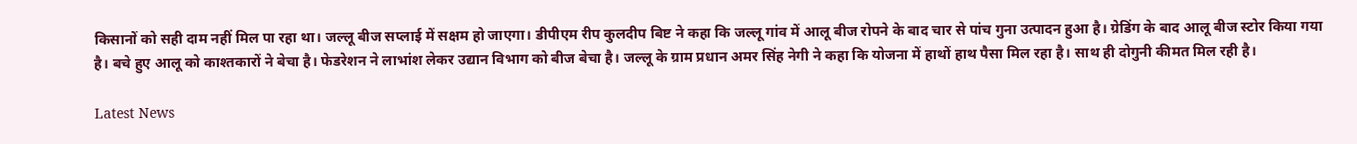किसानों को सही दाम नहीं मिल पा रहा था। जल्लू बीज सप्लाई में सक्षम हो जाएगा। डीपीएम रीप कुलदीप बिष्ट ने कहा कि जल्लू गांव में आलू बीज रोपने के बाद चार से पांच गुना उत्पादन हुआ है। ग्रेडिंग के बाद आलू बीज स्टोर किया गया है। बचे हुए आलू को काश्तकारों ने बेचा है। फेडरेशन ने लाभांश लेकर उद्यान विभाग को बीज बेचा है। जल्लू के ग्राम प्रधान अमर सिंह नेगी ने कहा कि योजना में हाथों हाथ पैसा मिल रहा है। साथ ही दोगुनी कीमत मिल रही है।

Latest News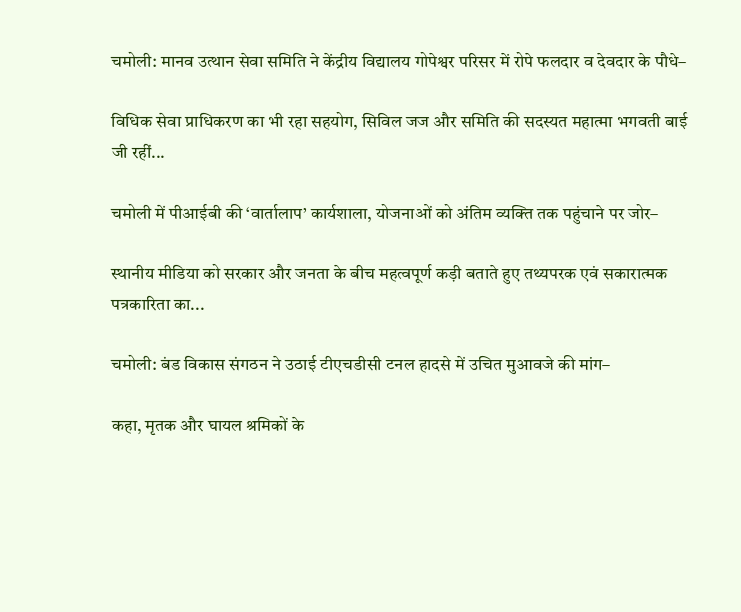चमोली: मानव उत्थान सेवा समिति ने केंद्रीय विद्यालय गोपेश्वर परिसर में रोपे फलदार व देवदार के पौधे–

विधिक सेवा प्राधिकरण का भी रहा सहयोग, सिविल जज और समिति की सदस्यत महात्मा भगवती बाई जी रहीं...

चमोली में पीआईबी की ‘वार्तालाप’ कार्यशाला, योजनाओं को अंतिम व्यक्ति तक पहुंचाने पर जोर–

स्थानीय मीडिया को सरकार और जनता के बीच महत्वपूर्ण कड़ी बताते हुए तथ्यपरक एवं सकारात्मक पत्रकारिता का...

चमोली: बंड विकास संगठन ने उठाई टीएचडीसी टनल हादसे में उचित मुआवजे की मांग–

कहा, मृतक और घायल श्रमिकों के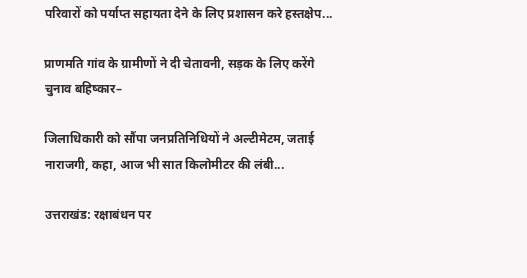परिवारों को पर्याप्त सहायता देने के लिए प्रशासन करे हस्तक्षेप...

प्राणमति गांव के ग्रामीणों ने दी चेतावनी, सड़क के लिए करेंगे चुनाव बहिष्कार–

जिलाधिकारी को सौंपा जनप्रतिनिधियों ने अल्टीमेटम, जताई नाराजगी, कहा, आज भी सात किलोमीटर की लंबी...

उत्तराखंड: रक्षाबंधन पर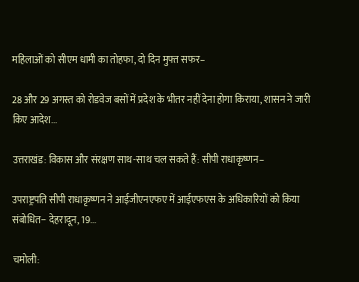महिलाओं को सीएम धामी का तोहफा, दो दिन मुफ्त सफर–

28 और 29 अगस्त को रोडवेज बसों में प्रदेश के भीतर नहीं देना होगा किराया, शासन ने जारी किए आदेश...

उत्तराखंड: विकास और संरक्षण साथ-साथ चल सकते हैं: सीपी राधाकृष्णन–

उपराष्ट्रपति सीपी राधाकृष्णन ने आईजीएनएफए में आईएफएस के अधिकारियों को किया संबोधित-- देहरादून, 19...

चमोली: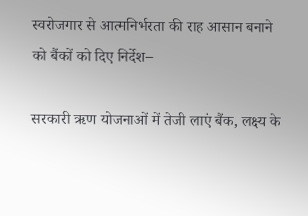स्वरोजगार से आत्मनिर्भरता की राह आसान बनाने को बैंकों को दिए निर्देश–

सरकारी ऋण योजनाओं में तेजी लाएं बैंक, लक्ष्य के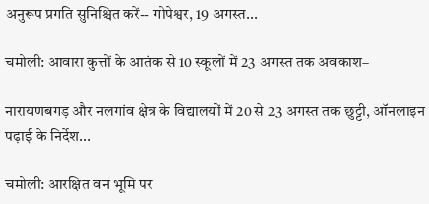अनुरूप प्रगति सुनिश्चित करें-- गोपेश्वर, 19 अगस्त...

चमोली: आवारा कुत्तों के आतंक से 10 स्कूलों में 23 अगस्त तक अवकाश–

नारायणबगड़ और नलगांव क्षेत्र के विद्यालयों में 20 से 23 अगस्त तक छुट्टी, ऑनलाइन पढ़ाई के निर्देश...

चमोली: आरक्षित वन भूमि पर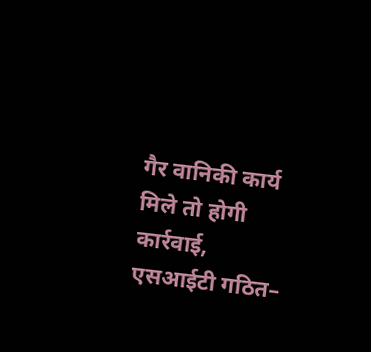गैर वानिकी कार्य मिले तो होगी कार्रवाई, एसआईटी गठित–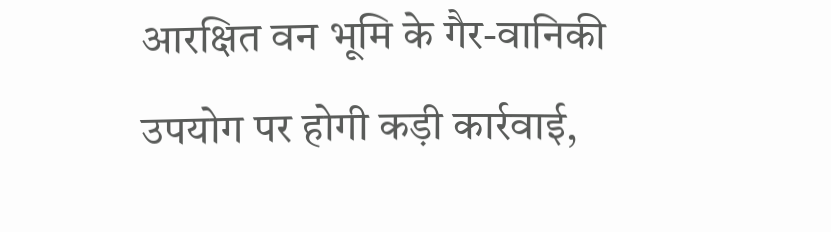आरक्षित वन भूमि के गैर-वानिकी उपयोग पर होगी कड़ी कार्रवाई,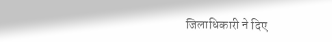जिलाधिकारी ने दिए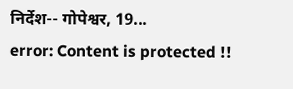निर्देश-- गोपेश्वर, 19...
error: Content is protected !!